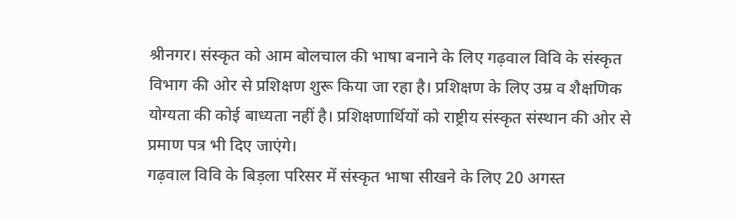श्रीनगर। संस्कृत को आम बोलचाल की भाषा बनाने के लिए गढ़वाल विवि के संस्कृत विभाग की ओर से प्रशिक्षण शुरू किया जा रहा है। प्रशिक्षण के लिए उम्र व शैक्षणिक योग्यता की कोई बाध्यता नहीं है। प्रशिक्षणार्थियों को राष्ट्रीय संस्कृत संस्थान की ओर से प्रमाण पत्र भी दिए जाएंगे।
गढ़वाल विवि के बिड़ला परिसर में संस्कृत भाषा सीखने के लिए 20 अगस्त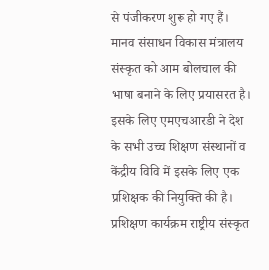से पंजीकरण शुरू हो गए हैं। मानव संसाधन विकास मंत्रालय संस्कृत को आम बोलचाल की भाषा बनाने के लिए प्रयासरत है। इसके लिए एमएचआरडी ने देश के सभी उच्च शिक्षण संस्थानों व केंद्रीय विवि में इसके लिए एक प्रशिक्षक की नियुक्ति की है। प्रशिक्षण कार्यक्रम राष्ट्रीय संस्कृत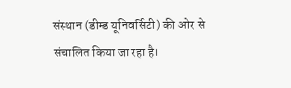संस्थान (डीम्ड यूनिवर्सिटी) की ओर से संचालित किया जा रहा है।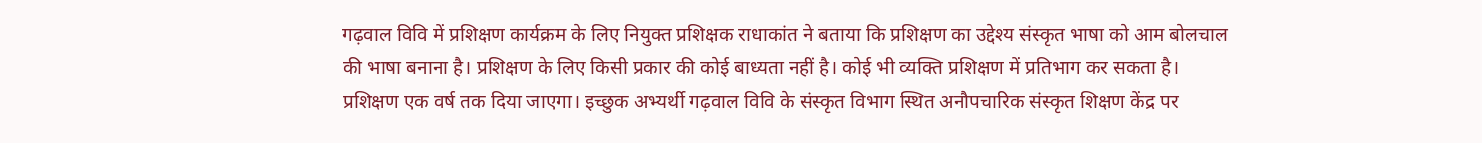गढ़वाल विवि में प्रशिक्षण कार्यक्रम के लिए नियुक्त प्रशिक्षक राधाकांत ने बताया कि प्रशिक्षण का उद्देश्य संस्कृत भाषा को आम बोलचाल की भाषा बनाना है। प्रशिक्षण के लिए किसी प्रकार की कोई बाध्यता नहीं है। कोई भी व्यक्ति प्रशिक्षण में प्रतिभाग कर सकता है। प्रशिक्षण एक वर्ष तक दिया जाएगा। इच्छुक अभ्यर्थी गढ़वाल विवि के संस्कृत विभाग स्थित अनौपचारिक संस्कृत शिक्षण केंद्र पर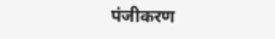पंजीकरण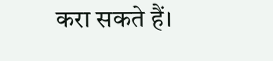करा सकते हैं।